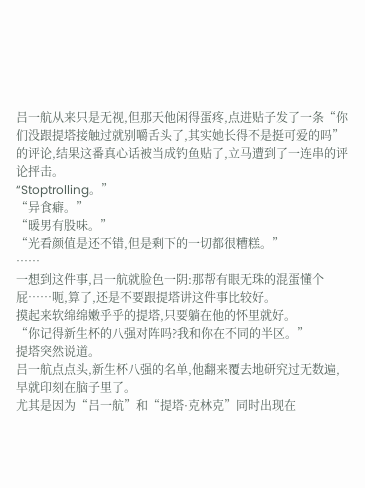吕一航从来只是无视,但那天他闲得蛋疼,点进贴子发了一条“你们没跟提塔接触过就别嚼舌头了,其实她长得不是挺可爱的吗”的评论,结果这番真心话被当成钓鱼贴了,立马遭到了一连串的评论抨击。
“Stoptrolling。”
“异食癖。”
“暖男有股味。”
“光看颜值是还不错,但是剩下的一切都很糟糕。”
……
一想到这件事,吕一航就脸色一阴:那帮有眼无珠的混蛋懂个屁……呃,算了,还是不要跟提塔讲这件事比较好。
摸起来软绵绵嫩乎乎的提塔,只要躺在他的怀里就好。
“你记得新生杯的八强对阵吗?我和你在不同的半区。”
提塔突然说道。
吕一航点点头,新生杯八强的名单,他翻来覆去地研究过无数遍,早就印刻在脑子里了。
尤其是因为“吕一航”和“提塔·克林克”同时出现在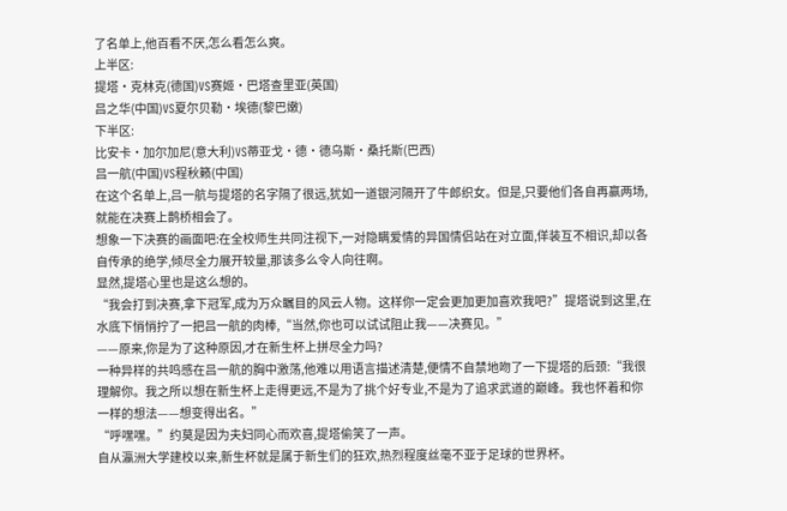了名单上,他百看不厌,怎么看怎么爽。
上半区:
提塔·克林克(德国)VS赛姬·巴塔查里亚(英国)
吕之华(中国)VS夏尔贝勒·埃德(黎巴嫩)
下半区:
比安卡·加尔加尼(意大利)VS蒂亚戈·德·德乌斯·桑托斯(巴西)
吕一航(中国)VS程秋籁(中国)
在这个名单上,吕一航与提塔的名字隔了很远,犹如一道银河隔开了牛郎织女。但是,只要他们各自再赢两场,就能在决赛上鹊桥相会了。
想象一下决赛的画面吧:在全校师生共同注视下,一对隐瞒爱情的异国情侣站在对立面,佯装互不相识,却以各自传承的绝学,倾尽全力展开较量,那该多么令人向往啊。
显然,提塔心里也是这么想的。
“我会打到决赛,拿下冠军,成为万众瞩目的风云人物。这样你一定会更加更加喜欢我吧?”提塔说到这里,在水底下悄悄拧了一把吕一航的肉棒,“当然,你也可以试试阻止我——决赛见。”
——原来,你是为了这种原因,才在新生杯上拼尽全力吗?
一种异样的共鸣感在吕一航的胸中激荡,他难以用语言描述清楚,便情不自禁地吻了一下提塔的后颈:“我很理解你。我之所以想在新生杯上走得更远,不是为了挑个好专业,不是为了追求武道的巅峰。我也怀着和你一样的想法——想变得出名。”
“呼嘿嘿。”约莫是因为夫妇同心而欢喜,提塔偷笑了一声。
自从瀛洲大学建校以来,新生杯就是属于新生们的狂欢,热烈程度丝毫不亚于足球的世界杯。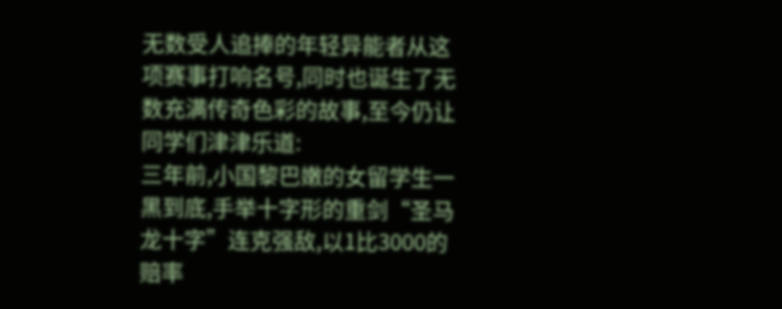无数受人追捧的年轻异能者从这项赛事打响名号,同时也诞生了无数充满传奇色彩的故事,至今仍让同学们津津乐道:
三年前,小国黎巴嫩的女留学生一黑到底,手举十字形的重剑“圣马龙十字”连克强敌,以1比3000的赔率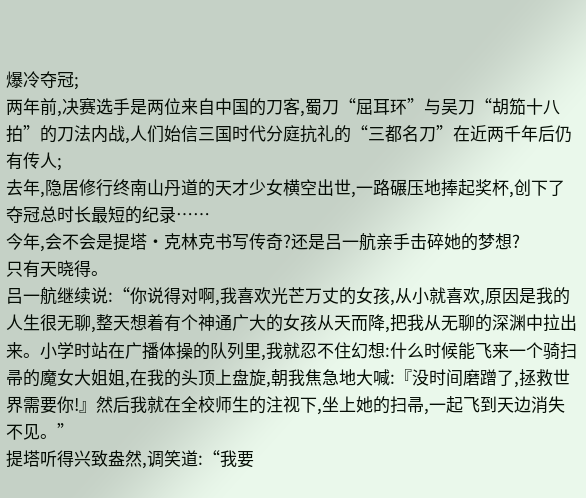爆冷夺冠;
两年前,决赛选手是两位来自中国的刀客,蜀刀“屈耳环”与吴刀“胡笳十八拍”的刀法内战,人们始信三国时代分庭抗礼的“三都名刀”在近两千年后仍有传人;
去年,隐居修行终南山丹道的天才少女横空出世,一路碾压地捧起奖杯,创下了夺冠总时长最短的纪录……
今年,会不会是提塔·克林克书写传奇?还是吕一航亲手击碎她的梦想?
只有天晓得。
吕一航继续说:“你说得对啊,我喜欢光芒万丈的女孩,从小就喜欢,原因是我的人生很无聊,整天想着有个神通广大的女孩从天而降,把我从无聊的深渊中拉出来。小学时站在广播体操的队列里,我就忍不住幻想:什么时候能飞来一个骑扫帚的魔女大姐姐,在我的头顶上盘旋,朝我焦急地大喊:『没时间磨蹭了,拯救世界需要你!』然后我就在全校师生的注视下,坐上她的扫帚,一起飞到天边消失不见。”
提塔听得兴致盎然,调笑道:“我要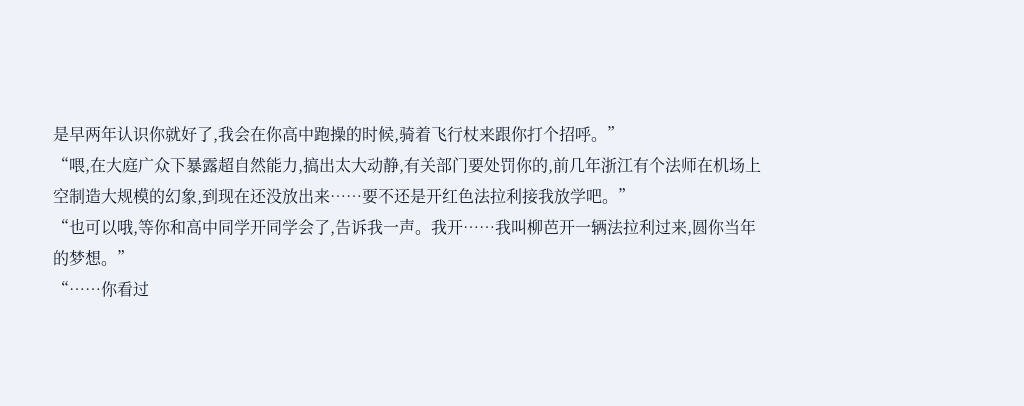是早两年认识你就好了,我会在你高中跑操的时候,骑着飞行杖来跟你打个招呼。”
“喂,在大庭广众下暴露超自然能力,搞出太大动静,有关部门要处罚你的,前几年浙江有个法师在机场上空制造大规模的幻象,到现在还没放出来……要不还是开红色法拉利接我放学吧。”
“也可以哦,等你和高中同学开同学会了,告诉我一声。我开……我叫柳芭开一辆法拉利过来,圆你当年的梦想。”
“……你看过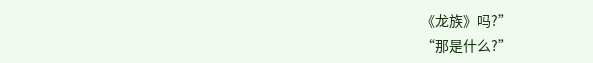《龙族》吗?”
“那是什么?”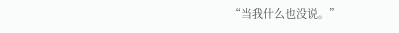“当我什么也没说。”